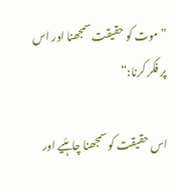”موت کو حقیقت سمجھنا اور اس پر فکر کرنا:“

اس حقیقت کو سمجھنا چاہئیے اور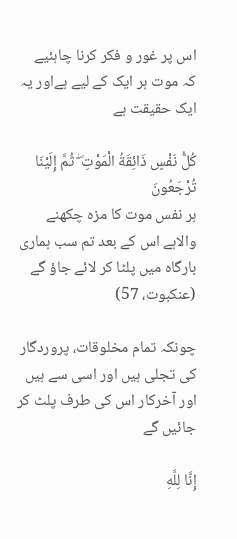اس پر غور و فکر کرنا چاہئیے
کہ موت ہر ایک کے لیے ہےاور یہ ایک حقیقت ہے

كُلُّ نَفْسٍ ذَائِقَةُ الْمَوْتِ ۖ ثُمَّ إِلَيْنَا تُرْجَعُونَ
ہر نفس موت کا مزہ چکھنے والاہے اس کے بعد تم سب ہماری بارگاہ میں پلٹا کر لائے جاؤ گے (عنکبوت، 57)

چونکہ تمام مخلوقات، پروردگار کی تجلی ہیں اور اسی سے ہیں اور آخرکار اس کی طرف پلٹ کر جائیں گے

إِنَّا لِلَّهِ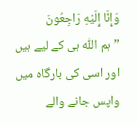وَإِنَّا إِلَيْهِ رَاجِعُونَ
” ہم اللّٰہ ہی کے لیے ہیں اور اسی کی بارگاہ میں واپس جانے والے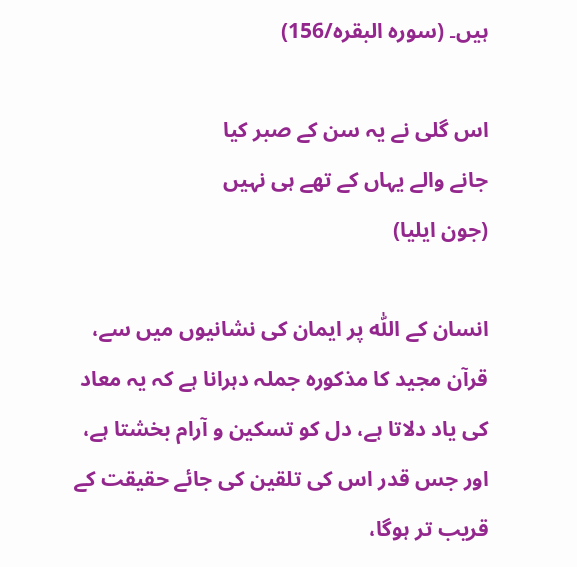ہیں۔ (سورہ البقرہ/156)

اس گلی نے یہ سن کے صبر کیا
جانے والے یہاں کے تھے ہی نہیں
(جون ایلیا)

انسان کے اللّٰہ پر ایمان کی نشانیوں میں سے، قرآن مجید کا مذکورہ جملہ دہرانا ہے کہ یہ معاد کی یاد دلاتا ہے، دل کو تسکین و آرام بخشتا ہے، اور جس قدر اس کی تلقین کی جائے حقیقت کے قریب تر ہوگا،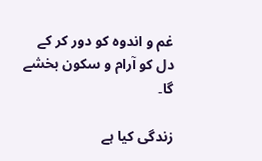غم و اندوہ کو دور کر کے دل کو آرام و سکون بخشے گا۔

زندگی کیا ہے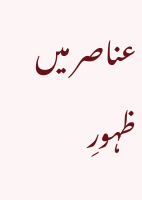عناصر میں ظہورِ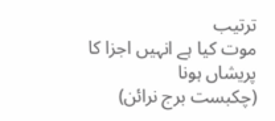ترتیب
موت کیا ہے انہیں اجزا کا پریشاں ہونا
(چکبست برج نرائن)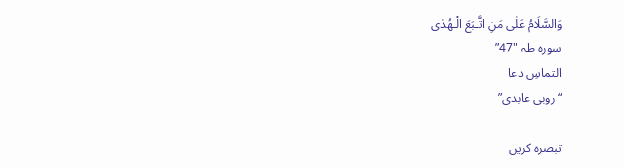وَالسَّلَامُ عَلٰى مَنِ اتَّـبَعَ الْـهُدٰی
سورہ طہ "47”
التماسِ دعا
“روبی عابدی”

تبصرہ کریں